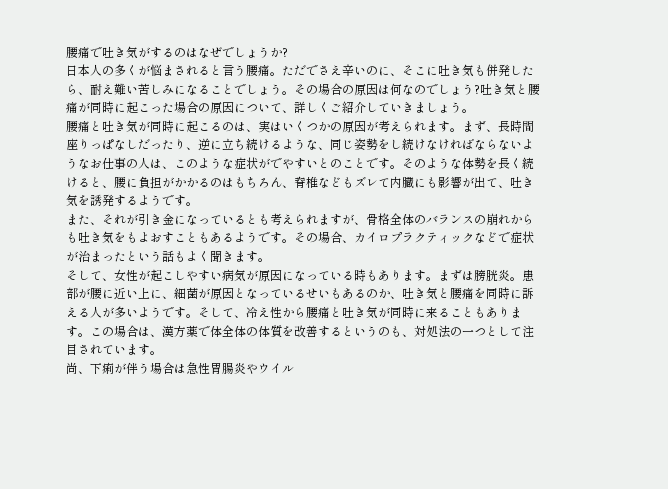腰痛で吐き気がするのはなぜでしょうか?
日本人の多くが悩まされると言う腰痛。ただでさえ辛いのに、そこに吐き気も併発したら、耐え難い苦しみになることでしょう。その場合の原因は何なのでしょう?吐き気と腰痛が同時に起こった場合の原因について、詳しくご紹介していきましょう。
腰痛と吐き気が同時に起こるのは、実はいくつかの原因が考えられます。まず、長時間座りっぱなしだったり、逆に立ち続けるような、同じ姿勢をし続けなければならないようなお仕事の人は、このような症状がでやすいとのことです。そのような体勢を長く続けると、腰に負担がかかるのはもちろん、脊椎などもズレて内臓にも影響が出て、吐き気を誘発するようです。
また、それが引き金になっているとも考えられますが、骨格全体のバランスの崩れからも吐き気をもよおすこともあるようです。その場合、カイロプラクティックなどで症状が治まったという話もよく聞きます。
そして、女性が起こしやすい病気が原因になっている時もあります。まずは膀胱炎。患部が腰に近い上に、細菌が原因となっているせいもあるのか、吐き気と腰痛を同時に訴える人が多いようです。そして、冷え性から腰痛と吐き気が同時に来ることもあります。この場合は、漢方薬で体全体の体質を改善するというのも、対処法の一つとして注目されています。
尚、下痢が伴う場合は急性胃腸炎やウイル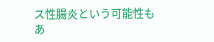ス性腸炎という可能性もあ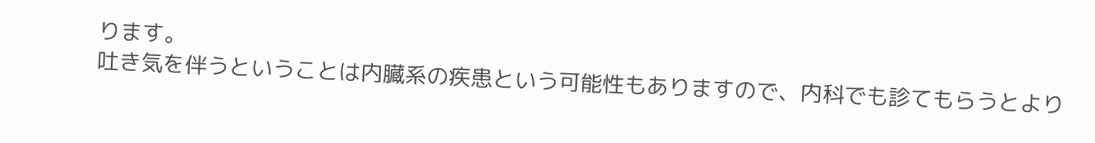ります。
吐き気を伴うということは内臓系の疾患という可能性もありますので、内科でも診てもらうとより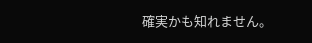確実かも知れません。